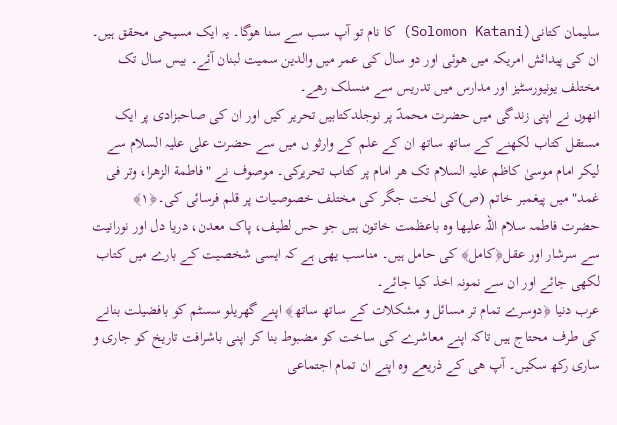سلیمان کتانی(Solomon Katani) کا نام تو آپ سب سے سنا ھوگا۔ یہ ایک مسیحی محقق ہیں۔ ان کی پیدائش امریکہ میں ھوئی اور دو سال کی عمر میں والدین سمیت لبنان آئے۔ بیس سال تک مختلف یونیورسٹیز اور مدارس میں تدریس سے منسلک رھے۔
انھوں نے اپنی زندگی میں حضرت محمدؐ پر نوجلدکتابیں تحریر کیں اور ان کی صاحبزادی پر ایک مستقل کتاب لکھنے کے ساتھ ساتھ ان کے علم کے وارثو ں میں سے حضرت علی علیہ السلام سے لیکر امام موسیٰ کاظم علیہ السلام تک ھر امام پر کتاب تحریرکی۔ موصوف نے "فاطمة الزھرا، وتر فی غمد" میں پیغمبر خاتم (ص)کی لخت جگر کی مختلف خصوصیات پر قلم فرسائی کی۔﴿۱﴾
حضرت فاطمہ سلام اللہ علیھا وہ باعظمت خاتون ہیں جو حس لطیف، پاک معدن، دریا دل اور نورانیت سے سرشار اور عقل﴿کامل﴾ کی حامل ہیں۔ مناسب یھی ہے کہ ایسی شخصیت کے بارے میں کتاب لکھی جائے اور ان سے نمونہ اخذ کیا جائے۔
عرب دنیا ﴿دوسرے تمام تر مسائل و مشکلات کے ساتھ ساتھ﴾ اپنے گھریلو سسٹم کو بافضیلت بنانے کی طرف محتاج ہیں تاکہ اپنے معاشرے کی ساخت کو مضبوط بنا کر اپنی باشرافت تاریخ کو جاری و ساری رکھ سکیں۔ آپ ھی کے ذریعے وہ اپنے ان تمام اجتماعی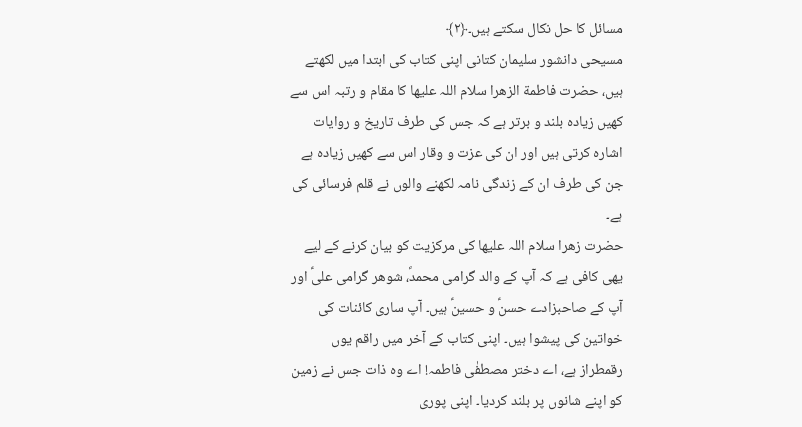مسائل کا حل نکال سکتے ہیں۔﴿۲﴾
مسیحی دانشور سلیمان کتانی اپنی کتاب کی ابتدا میں لکھتے ہیں، حضرت فاطمة الزھرا سلام اللہ علیھا کا مقام و رتبہ اس سے کھیں زیادہ بلند و برتر ہے کہ جس کی طرف تاریخ و روایات اشارہ کرتی ہیں اور ان کی عزت و وقار اس سے کھیں زیادہ ہے جن کی طرف ان کے زندگی نامہ لکھنے والوں نے قلم فرسائی کی ہے۔
حضرت زھرا سلام اللہ علیھا کی مرکزیت کو بیان کرنے کے لیے یھی کافی ہے کہ آپ کے والد گرامی محمدؐ، شوھر گرامی علیؑ اور آپ کے صاحبزادے حسنؑ و حسینؑ ہیں۔ آپ ساری کائنات کی خواتین کی پیشوا ہیں۔ اپنی کتاب کے آخر میں راقم یوں رقمطراز ہے، اے دختر مصطفٰی فاطمہ! اے وہ ذات جس نے زمین کو اپنے شانوں پر بلند کردیا۔ اپنی پوری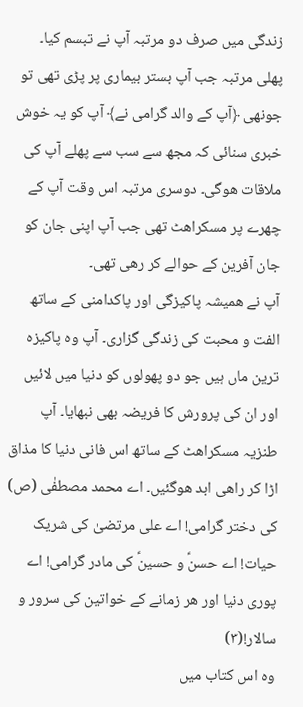زندگی میں صرف دو مرتبہ آپ نے تبسم کیا۔ پھلی مرتبہ جب آپ بستر بیماری پر پڑی تھی تو جونھی ﴿آپ کے والد گرامی نے﴾ آپ کو یہ خوش خبری سنائی کہ مجھ سے سب سے پھلے آپ کی ملاقات ھوگی۔ دوسری مرتبہ اس وقت آپ کے چھرے پر مسکراھٹ تھی جب آپ اپنی جان کو جان آفرین کے حوالے کر رھی تھی۔
آپ نے ھمیشہ پاکیزگی اور پاکدامنی کے ساتھ الفت و محبت کی زندگی گزاری۔ آپ وہ پاکیزہ ترین ماں ہیں جو دو پھولوں کو دنیا میں لائیں اور ان کی پرورش کا فریضہ بھی نبھایا۔ آپ طنزیہ مسکراھٹ کے ساتھ اس فانی دنیا کا مذاق اڑا کر راھی ابد ھوگئیں۔ اے محمد مصطفٰی (ص) کی دختر گرامی! اے علی مرتضیٰ کی شریک حیات! اے حسنؑ و حسینؑ کی مادر گرامی! اے پوری دنیا اور ھر زمانے کے خواتین کی سرور و سالار!(۳)
وہ اس کتاب میں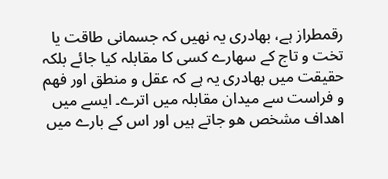رقمطراز ہے، بھادری یہ نھیں کہ جسمانی طاقت یا تخت و تاج کے سھارے کسی کا مقابلہ کیا جائے بلکہ حقیقت میں بھادری یہ ہے کہ عقل و منطق اور فھم و فراست سے میدان مقابلہ میں اترے۔ ایسے میں اھداف مشخص ھو جاتے ہیں اور اس کے بارے میں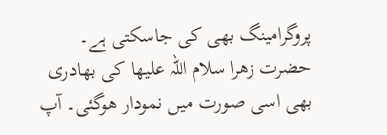پروگرامینگ بھی کی جاسکتی ہے۔ حضرت زھرا سلام اللہ علیھا کی بھادری بھی اسی صورت میں نمودار ھوگئی۔ آپ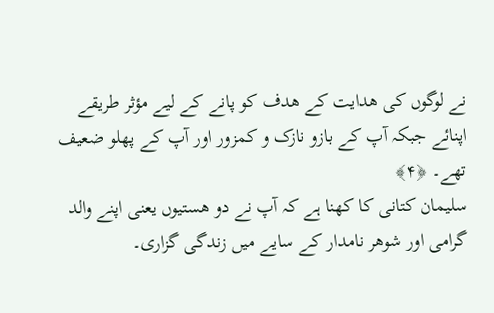نے لوگوں کی ھدایت کے ھدف کو پانے کے لیے مؤثر طریقے اپنائے جبکہ آپ کے بازو نازک و کمزور اور آپ کے پھلو ضعیف تھے۔ ﴿۴﴾
سلیمان کتانی کا کھنا ہے کہ آپ نے دو ھستیوں یعنی اپنے والد گرامی اور شوھر نامدار کے سایے میں زندگی گزاری۔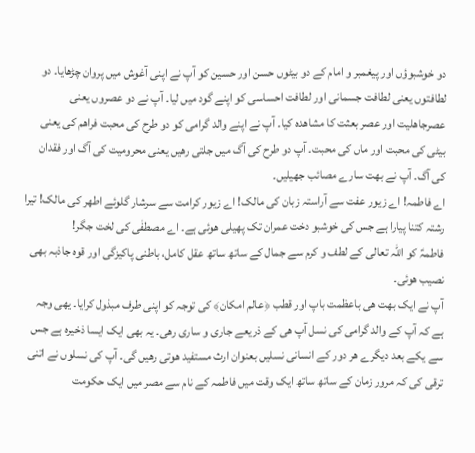دو خوشبوؤں اور پیغمبر و امام کے دو بیٹوں حسن اور حسین کو آپ نے اپنی آغوش میں پروان چڑھایا۔ دو لطافتوں یعنی لطافت جسمانی اور لطافت احساسی کو اپنے گود میں لیا۔ آپ نے دو عصروں یعنی عصرجاھلیت اور عصر بعثت کا مشاھدہ کیا۔ آپ نے اپنے والد گرامی کو دو طرح کی محبت فراھم کی یعنی بیٹی کی محبت اور ماں کی محبت۔ آپ دو طرح کی آگ میں جلتی رھیں یعنی محرومیت کی آگ اور فقدان کی آگ۔ آپ نے بھت سارے مصائب جھیلیں۔
اے فاطمہ! اے زیور عفت سے آراستہ زبان کی مالک! اے زیور کرامت سے سرشار گلوئے اطھر کی مالک! تیرا رشتہ کتنا پیارا ہے جس کی خوشبو دخت عمران تک پھیلی ھوئی ہے۔ اے مصطفٰی کی لخت جگر!
فاطمہؑ کو اللہ تعالی کے لطف و کرم سے جمال کے ساتھ ساتھ عقل کامل، باطنی پاکیزگی اور قوہ جاذبہ بھی نصیب ھوئی۔
آپ نے ایک بھت ھی باعظمت باپ اور قطب ﴿عالم امکان﴾ کی توجہ کو اپنی طرف مبذول کرایا۔ یھی وجہ ہے کہ آپ کے والد گرامی کی نسل آپ ھی کے ذریعے جاری و ساری رھی۔ یہ بھی ایک ایسا ذخیرہ ہے جس سے یکے بعد دیگرے ھر دور کے انسانی نسلیں بعنوان ارث مستفید ھوتی رھیں گی۔ آپ کی نسلوں نے اتنی ترقی کی کہ مرور زمان کے ساتھ ساتھ ایک وقت میں فاطمہ کے نام سے مصر میں ایک حکومت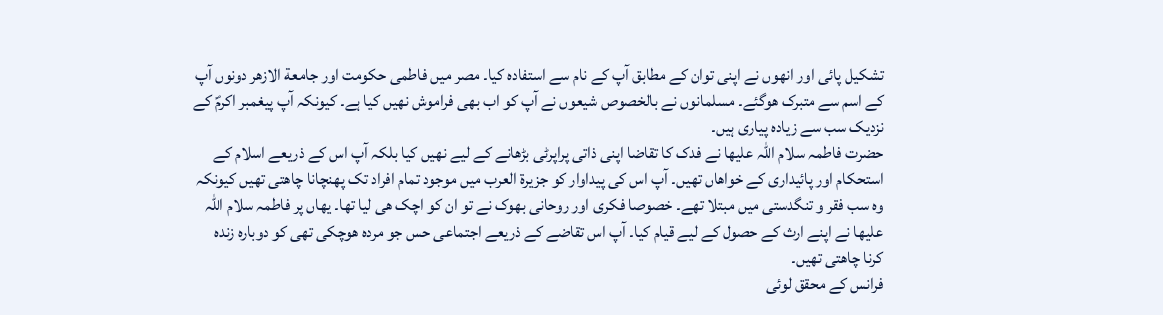تشکیل پائی اور انھوں نے اپنی توان کے مطابق آپ کے نام سے استفادہ کیا۔ مصر میں فاطمی حکومت اور جامعة الازھر دونوں آپ کے اسم سے متبرک ھوگئے۔ مسلمانوں نے بالخصوص شیعوں نے آپ کو اب بھی فراموش نھیں کیا ہے۔ کیونکہ آپ پیغمبر اکرمؐ کے نزدیک سب سے زیادہ پیاری ہیں۔
حضرت فاطمہ سلام اللہ علیھا نے فدک کا تقاضا اپنی ذاتی پراپرٹی بڑھانے کے لیے نھیں کیا بلکہ آپ اس کے ذریعے اسلام کے استحکام اور پائیداری کے خواھاں تھیں۔ آپ اس کی پیداوار کو جزیرة العرب میں موجود تمام افراد تک پھنچانا چاھتی تھیں کیونکہ وہ سب فقر و تنگدستی میں مبتلا تھے۔ خصوصا فکری اور روحانی بھوک نے تو ان کو اچک ھی لیا تھا۔ یھاں پر فاطمہ سلام اللہ علیھا نے اپنے ارث کے حصول کے لیے قیام کیا۔ آپ اس تقاضے کے ذریعے اجتماعی حس جو مردہ ھوچکی تھی کو دوبارہ زندہ کرنا چاھتی تھیں۔
فرانس کے محقق لوئی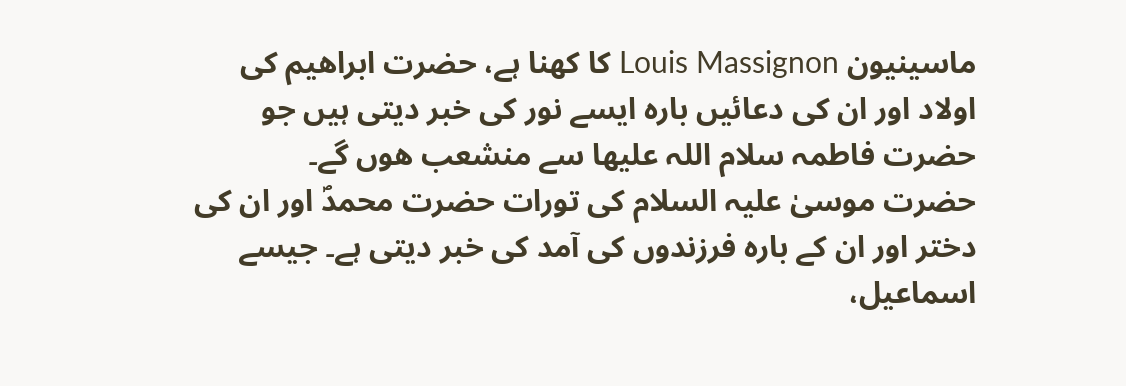ماسینیون Louis Massignon کا کھنا ہے، حضرت ابراھیم کی اولاد اور ان کی دعائیں بارہ ایسے نور کی خبر دیتی ہیں جو حضرت فاطمہ سلام اللہ علیھا سے منشعب ھوں گے۔
حضرت موسیٰ علیہ السلام کی تورات حضرت محمدؐ اور ان کی دختر اور ان کے بارہ فرزندوں کی آمد کی خبر دیتی ہے۔ جیسے اسماعیل،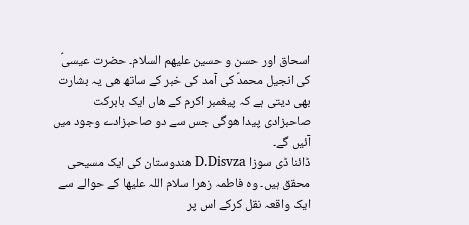اسحاق اور حسن و حسین علیھم السلام۔ حضرت عیسیؑ کی انجیل محمدؐ کی آمد کی خبر کے ساتھ ھی یہ بشارت بھی دیتی ہے کہ پیغمبر اکرم کے ھاں ایک بابرکت صاحبزادی پیدا ھوگی جس سے دو صاحبزادے وجود میں آئیں گے۔
ڈائنا ڈی سوزا D.Disvza ھندوستان کی ایک مسیحی محقق ہیں۔ وہ فاطمہ زھرا سلام اللہ علیھا کے حوالے سے ایک واقعہ نقل کرکے اس پر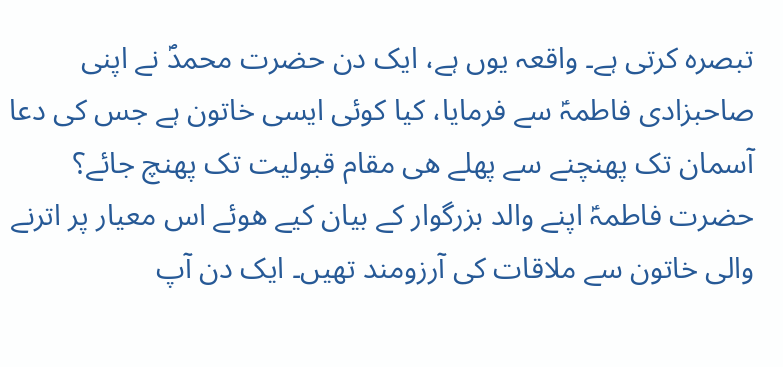تبصرہ کرتی ہے۔ واقعہ یوں ہے، ایک دن حضرت محمدؐ نے اپنی صاحبزادی فاطمہؑ سے فرمایا، کیا کوئی ایسی خاتون ہے جس کی دعا آسمان تک پھنچنے سے پھلے ھی مقام قبولیت تک پھنچ جائے؟ حضرت فاطمہؑ اپنے والد بزرگوار کے بیان کیے ھوئے اس معیار پر اترنے والی خاتون سے ملاقات کی آرزومند تھیں۔ ایک دن آپ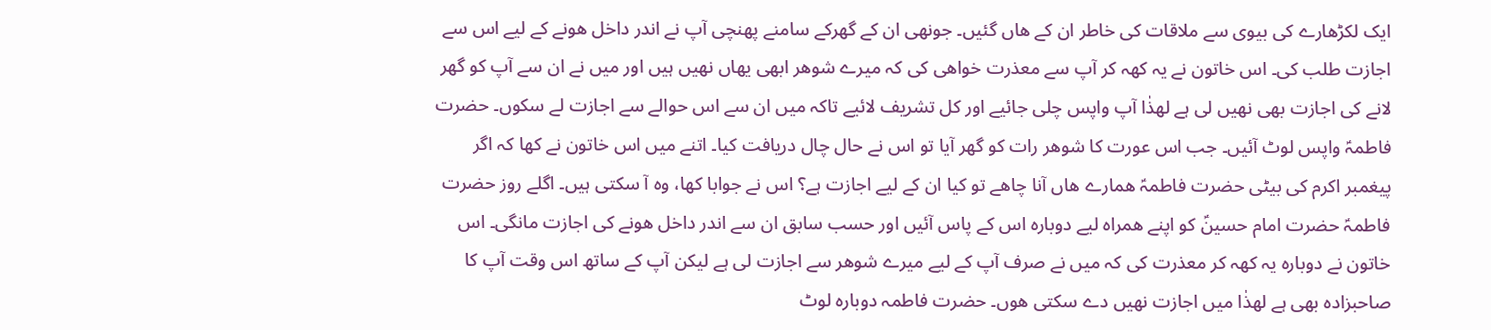ایک لکڑھارے کی بیوی سے ملاقات کی خاطر ان کے ھاں گئیں۔ جونھی ان کے گھرکے سامنے پھنچی آپ نے اندر داخل ھونے کے لیے اس سے اجازت طلب کی۔ اس خاتون نے یہ کھہ کر آپ سے معذرت خواھی کی کہ میرے شوھر ابھی یھاں نھیں ہیں اور میں نے ان سے آپ کو گھر لانے کی اجازت بھی نھیں لی ہے لھذٰا آپ واپس چلی جائیے اور کل تشریف لائیے تاکہ میں ان سے اس حوالے سے اجازت لے سکوں۔ حضرت فاطمہؑ واپس لوٹ آئیں۔ جب اس عورت کا شوھر رات کو گھر آیا تو اس نے حال چال دریافت کیا۔ اتنے میں اس خاتون نے کھا کہ اگر پیغمبر اکرم کی بیٹی حضرت فاطمہؑ ھمارے ھاں آنا چاھے تو کیا ان کے لیے اجازت ہے؟ اس نے جوابا کھا، وہ آ سکتی ہیں۔ اگلے روز حضرت فاطمہؑ حضرت امام حسینؑ کو اپنے ھمراہ لیے دوبارہ اس کے پاس آئیں اور حسب سابق ان سے اندر داخل ھونے کی اجازت مانگی۔ اس خاتون نے دوبارہ یہ کھہ کر معذرت کی کہ میں نے صرف آپ کے لیے میرے شوھر سے اجازت لی ہے لیکن آپ کے ساتھ اس وقت آپ کا صاحبزادہ بھی ہے لھذٰا میں اجازت نھیں دے سکتی ھوں۔ حضرت فاطمہ دوبارہ لوٹ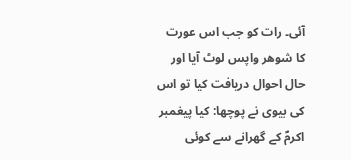آئی۔ رات کو جب اس عورت کا شوھر واپس لوٹ آیا اور حال احوال دریافت کیا تو اس کی بیوی نے پوچھا: کیا پیغمبر اکرمؐ کے گھرانے سے کوئی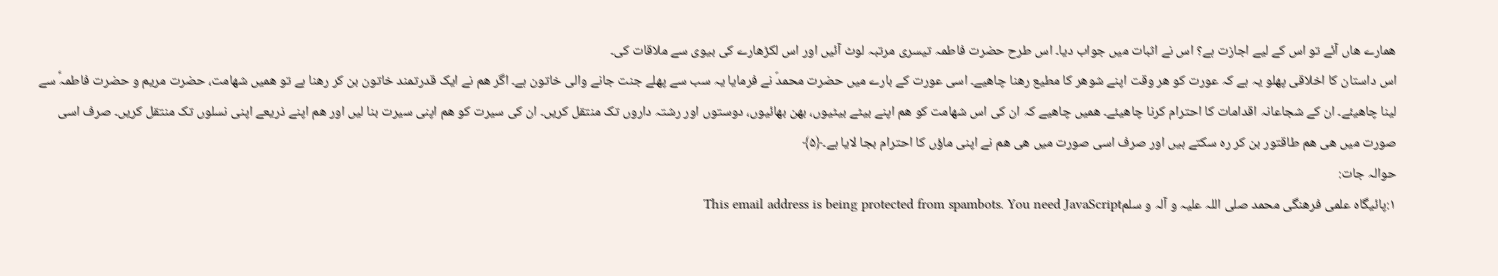ھمارے ھاں آئے تو اس کے لیے اجازت ہے؟ اس نے اثبات میں جواب دیا۔ اس طرح حضرت فاطمہ تیسری مرتبہ لوٹ آئیں اور اس لکڑھارے کی بیوی سے ملاقات کی۔
اس داستان کا اخلاقی پھلو یہ ہے کہ عورت کو ھر وقت اپنے شوھر کا مطیع رھنا چاھیے۔ اسی عورت کے بارے میں حضرت محمدؐ نے فرمایا یہ سب سے پھلے جنت جانے والی خاتون ہے۔ اگر ھم نے ایک قدرتمند خاتون بن کر رھنا ہے تو ھمیں شھامت، حضرت مریم و حضرت فاطمہؑ سے لینا چاھیئے۔ ان کے شجاعانہ اقدامات کا احترام کرنا چاھیئے۔ ھمیں چاھیے کہ ان کی اس شھامت کو ھم اپنے بیٹے بیٹیوں، بھن بھائیوں، دوستوں اور رشتہ داروں تک منتقل کریں۔ ان کی سیرت کو ھم اپنی سیرت بنا لیں اور ھم اپنے ذریعے اپنی نسلوں تک منتقل کریں۔ صرف اسی صورت میں ھی ھم طاقتور بن کر رہ سکتے ہیں اور صرف اسی صورت میں ھی ھم نے اپنی ماؤں کا احترام بجا لایا ہے۔﴿۵﴾
حوالہ جات:
۱:پائیگاہ علمی فرھنگی محمد صلی اللہ علیہ و آلہ و سلمThis email address is being protected from spambots. You need JavaScript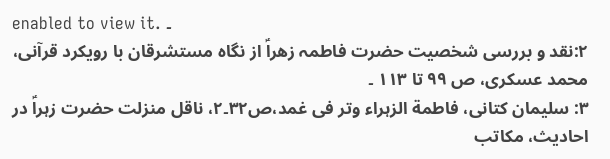enabled to view it. ۔
۲:نقد و بررسی شخصیت حضرت فاطمہ زھراؑ از نگاہ مستشرقان با رویکرد قرآنی، محمد عسکری، ص ۹۹ تا ۱۱۳ ۔
۳: سلیمان کتانی، فاطمة الزہراء وتر فی غمد،ص۳۲۔۲، ناقل منزلت حضرت زہراؑ در احادیث، مکاتب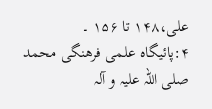علی،۱۴۸ تا ۱۵۶ ۔
۴:پائیگاہ علمی فرھنگی محمد صلی اللہ علیہ و آلہ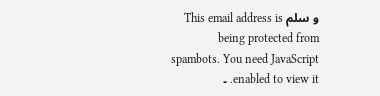و سلم This email address is being protected from spambots. You need JavaScript enabled to view it. ۔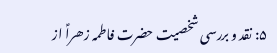۵: نقد و بررسی شخصیت حضرت فاطمہ زھراؑ از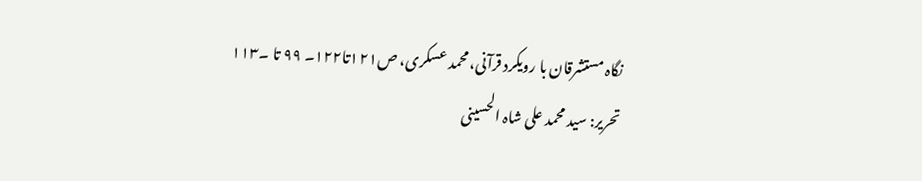نگاہ مستشرقان با رویکرد قرآنی، محمد عسکری، ص۱۲۱تا۱۲۲۔ ۹۹ تا ۔۱۱۳
تحریر: سید محمد علی شاہ الحسینی